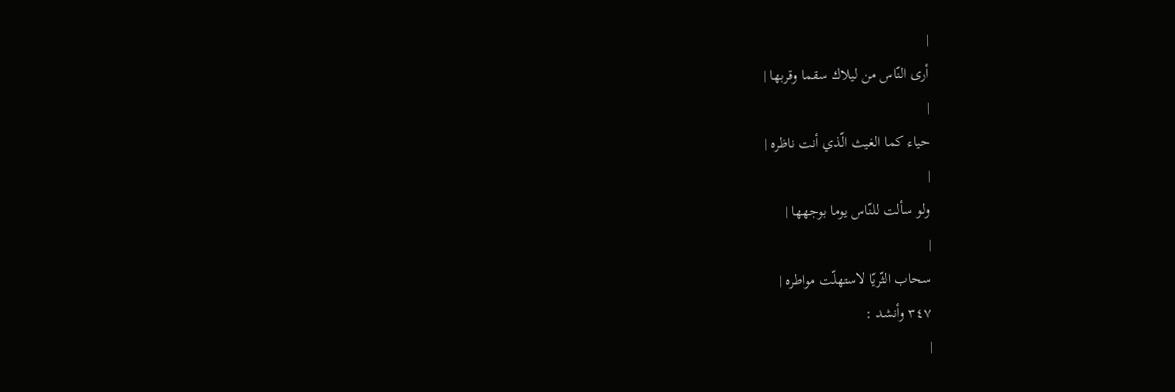|
أرى النّاس من ليلاك سقما وقربها |
|
حياء كما الغيث الّذي أنت ناظره |
|
ولو سألت للنّاس يوما بوجهها |
|
سحاب الثّريّا لاستهلّت مواطره |
٣٤٧ وأنشد :
|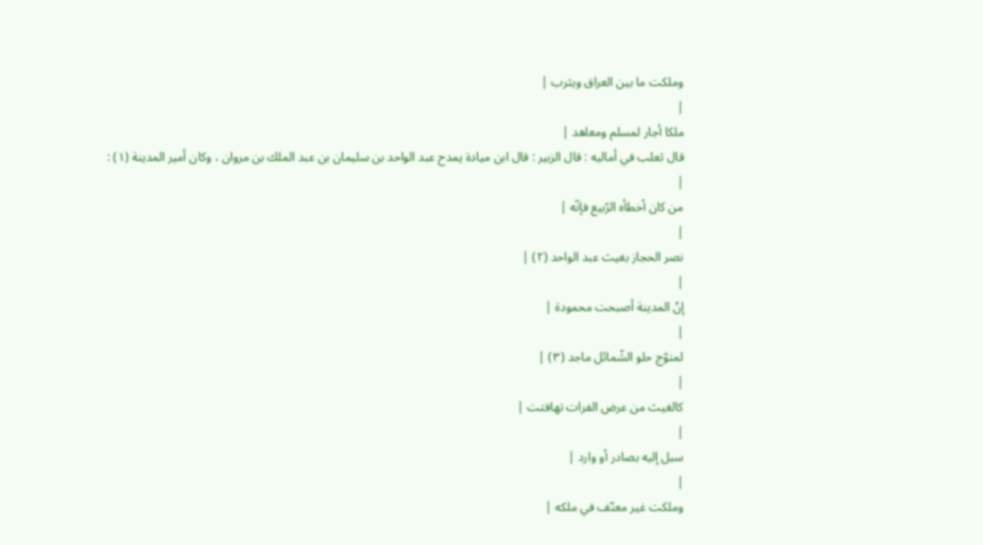وملكت ما بين العراق ويثرب |
|
ملكا أجار لمسلم ومعاهد |
قال ثعلب في أماليه : قال الزبير : قال ابن ميادة يمدح عبد الواحد بن سليمان بن عبد الملك بن مروان ، وكان أمير المدينة (١) :
|
من كان أخطأه الرّبيع فإنّه |
|
نصر الحجاز بغيث عبد الواحد (٢) |
|
إنّ المدينة أصبحت محمودة |
|
لمتوّج حلو الشّمائل ماجد (٣) |
|
كالغيث من عرض الفرات تهافتت |
|
سبل إليه بصادر أو وارد |
|
وملكت غير معنّف في ملكه |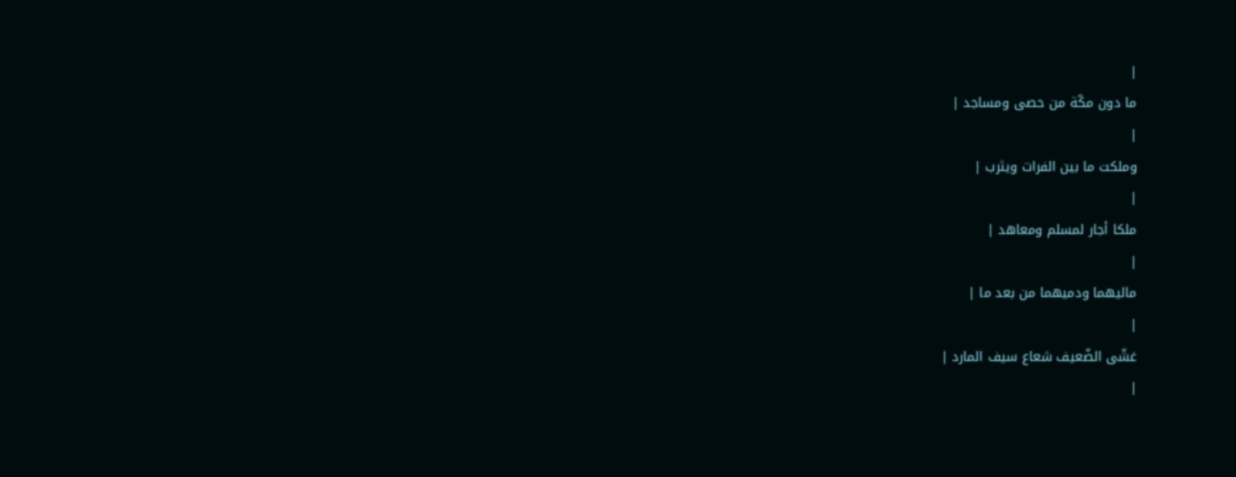|
ما دون مكّة من حصى ومساجد |
|
وملكت ما بين الفرات ويثرب |
|
ملكا أجار لمسلم ومعاهد |
|
ماليهما ودميهما من بعد ما |
|
غشّى الضّعيف شعاع سيف المارد |
|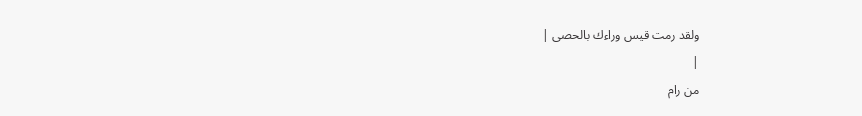ولقد رمت قيس وراءك بالحصى |
|
من رام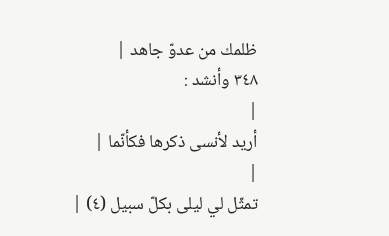ظلمك من عدوّ جاهد |
٣٤٨ وأنشد :
|
أريد لأنسى ذكرها فكأنّما |
|
تمثّل لي ليلى بكلّ سبيل (٤) |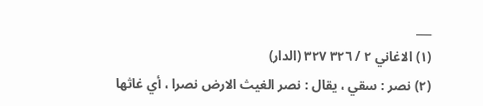___
(١) الاغاني ٢ / ٣٢٦ ٣٢٧ (الدار)
(٢) نصر : سقي ، يقال : نصر الغيث الارض نصرا ، أي غاثها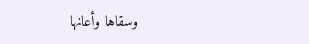وسقاها وأعانها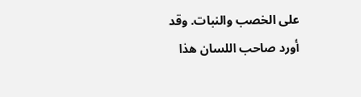على الخصب والنبات. وقد أورد صاحب اللسان هذا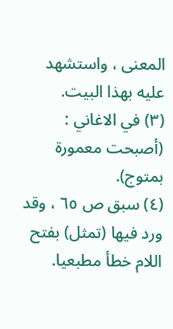المعنى ، واستشهد عليه بهذا البيت.
(٣) في الاغاني : (أصبحت معمورة بمتوج).
(٤) سبق ص ٦٥ ، وقد ورد فيها (تمثل) بفتح اللام خطأ مطبعيا.